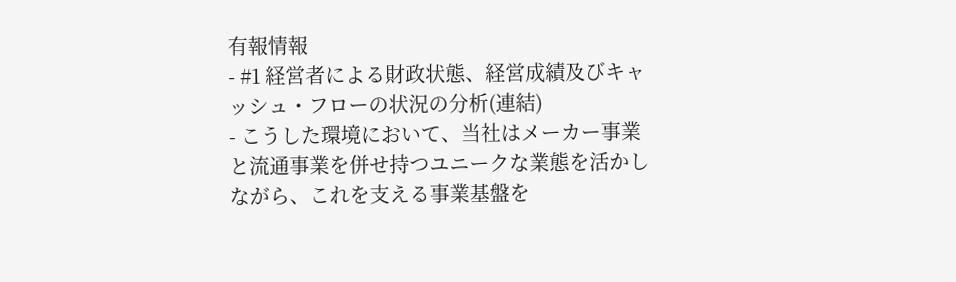有報情報
- #1 経営者による財政状態、経営成績及びキャッシュ・フローの状況の分析(連結)
- こうした環境において、当社はメーカー事業と流通事業を併せ持つユニークな業態を活かしながら、これを支える事業基盤を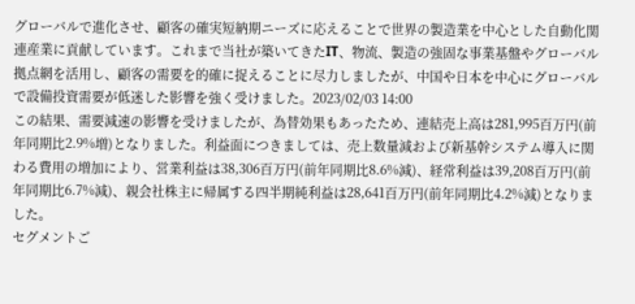グローバルで進化させ、顧客の確実短納期ニーズに応えることで世界の製造業を中心とした自動化関連産業に貢献しています。これまで当社が築いてきたIT、物流、製造の強固な事業基盤やグローバル拠点網を活用し、顧客の需要を的確に捉えることに尽力しましたが、中国や日本を中心にグローバルで設備投資需要が低迷した影響を強く受けました。2023/02/03 14:00
この結果、需要減速の影響を受けましたが、為替効果もあったため、連結売上高は281,995百万円(前年同期比2.9%増)となりました。利益面につきましては、売上数量減および新基幹システム導入に関わる費用の増加により、営業利益は38,306百万円(前年同期比8.6%減)、経常利益は39,208百万円(前年同期比6.7%減)、親会社株主に帰属する四半期純利益は28,641百万円(前年同期比4.2%減)となりました。
セグメントご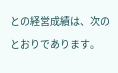との経営成績は、次のとおりであります。